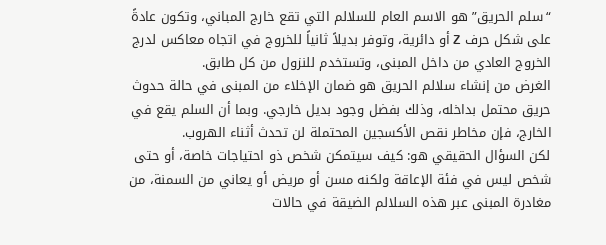“سلم الحريق” هو الاسم العام للسلالم التي تقع خارج المباني، وتكون عادةً على شكل حرف Z أو دائرية، وتوفر بديلاً ثانياً للخروج في اتجاه معاكس لدرج الخروج العادي من داخل المبنى، وتستخدم للنزول من كل طابق.
الغرض من إنشاء سلالم الحريق هو ضمان الإخلاء من المبنى في حالة حدوث حريق محتمل بداخله، وذلك بفضل وجود بديل خارجي. وبما أن السلم يقع في الخارج، فإن مخاطر نقص الأكسجين المحتملة لن تحدث أثناء الهروب.
لكن السؤال الحقيقي هو: كيف سيتمكن شخص ذو احتياجات خاصة، أو حتى شخص ليس في فئة الإعاقة ولكنه مسن أو مريض أو يعاني من السمنة، من مغادرة المبنى عبر هذه السلالم الضيقة في حالات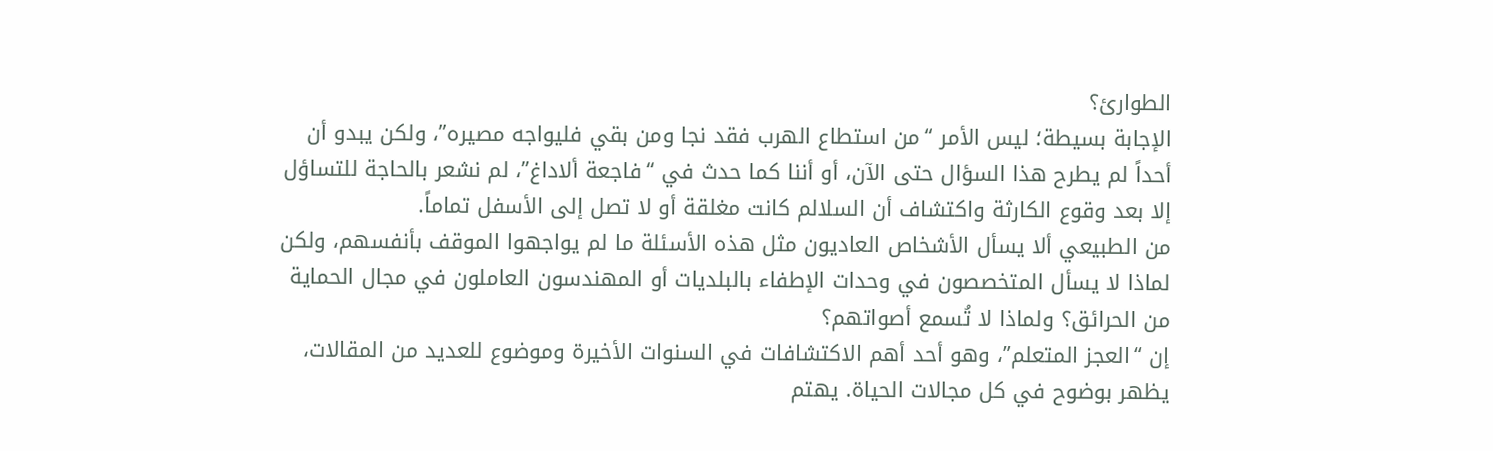الطوارئ؟
الإجابة بسيطة؛ ليس الأمر “من استطاع الهرب فقد نجا ومن بقي فليواجه مصيره”، ولكن يبدو أن أحداً لم يطرح هذا السؤال حتى الآن، أو أننا كما حدث في “فاجعة ألاداغ”، لم نشعر بالحاجة للتساؤل إلا بعد وقوع الكارثة واكتشاف أن السلالم كانت مغلقة أو لا تصل إلى الأسفل تماماً.
من الطبيعي ألا يسأل الأشخاص العاديون مثل هذه الأسئلة ما لم يواجهوا الموقف بأنفسهم، ولكن لماذا لا يسأل المتخصصون في وحدات الإطفاء بالبلديات أو المهندسون العاملون في مجال الحماية من الحرائق؟ ولماذا لا تُسمع أصواتهم؟
إن “العجز المتعلم”، وهو أحد أهم الاكتشافات في السنوات الأخيرة وموضوع للعديد من المقالات، يظهر بوضوح في كل مجالات الحياة. يهتم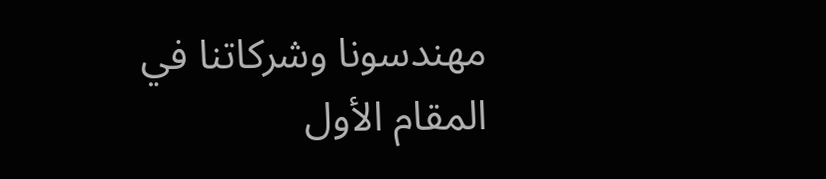مهندسونا وشركاتنا في المقام الأول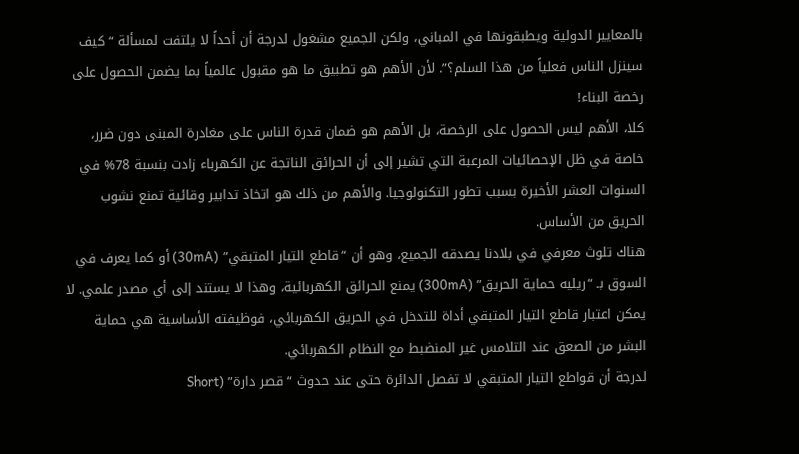بالمعايير الدولية ويطبقونها في المباني، ولكن الجميع مشغول لدرجة أن أحداً لا يلتفت لمسألة “كيف سينزل الناس فعلياً من هذا السلم؟”. لأن الأهم هو تطبيق ما هو مقبول عالمياً بما يضمن الحصول على رخصة البناء!
كلا، الأهم ليس الحصول على الرخصة، بل الأهم هو ضمان قدرة الناس على مغادرة المبنى دون ضرر، خاصة في ظل الإحصائيات المرعبة التي تشير إلى أن الحرائق الناتجة عن الكهرباء زادت بنسبة 78% في السنوات العشر الأخيرة بسبب تطور التكنولوجيا. والأهم من ذلك هو اتخاذ تدابير وقائية تمنع نشوب الحريق من الأساس.
هناك تلوث معرفي في بلادنا يصدقه الجميع، وهو أن “قاطع التيار المتبقي” (30mA) أو كما يعرف في السوق بـ “ريليه حماية الحريق” (300mA) يمنع الحرائق الكهربائية، وهذا لا يستند إلى أي مصدر علمي. لا يمكن اعتبار قاطع التيار المتبقي أداة للتدخل في الحريق الكهربائي، فوظيفته الأساسية هي حماية البشر من الصعق عند التلامس غير المنضبط مع النظام الكهربائي.
لدرجة أن قواطع التيار المتبقي لا تفصل الدائرة حتى عند حدوث “قصر دارة” (Short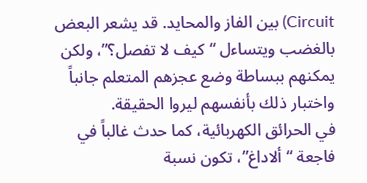Circuit) بين الفاز والمحايد. قد يشعر البعض بالغضب ويتساءل “كيف لا تفصل؟”، ولكن يمكنهم ببساطة وضع عجزهم المتعلم جانباً واختبار ذلك بأنفسهم ليروا الحقيقة.
في الحرائق الكهربائية، كما حدث غالباً في فاجعة “ألاداغ”، تكون نسبة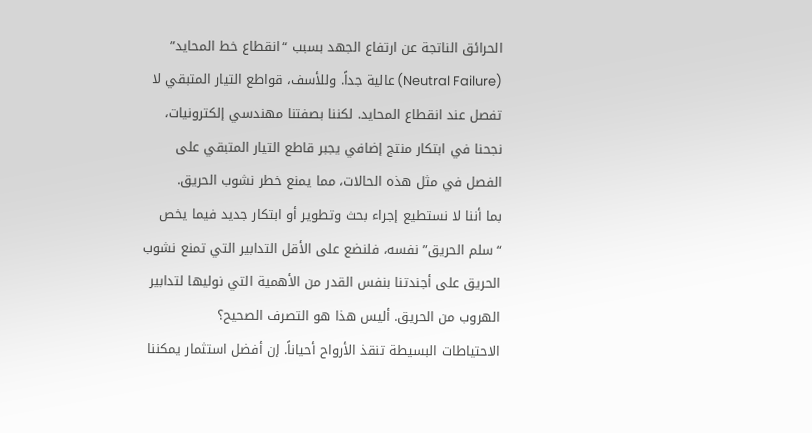الحرائق الناتجة عن ارتفاع الجهد بسبب “انقطاع خط المحايد” (Neutral Failure) عالية جداً. وللأسف، قواطع التيار المتبقي لا تفصل عند انقطاع المحايد. لكننا بصفتنا مهندسي إلكترونيات، نجحنا في ابتكار منتج إضافي يجبر قاطع التيار المتبقي على الفصل في مثل هذه الحالات، مما يمنع خطر نشوب الحريق.
بما أننا لا نستطيع إجراء بحث وتطوير أو ابتكار جديد فيما يخص “سلم الحريق” نفسه، فلنضع على الأقل التدابير التي تمنع نشوب الحريق على أجندتنا بنفس القدر من الأهمية التي نوليها لتدابير الهروب من الحريق. أليس هذا هو التصرف الصحيح؟
الاحتياطات البسيطة تنقذ الأرواح أحياناً. إن أفضل استثمار يمكننا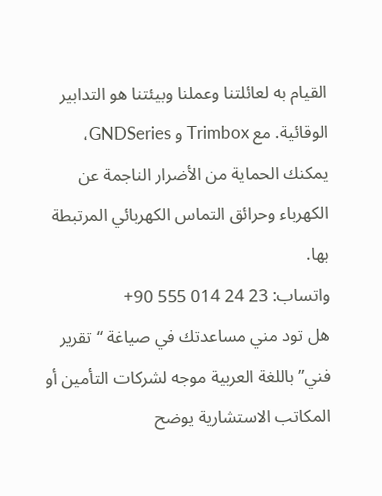القيام به لعائلتنا وعملنا وبيئتنا هو التدابير الوقائية. مع Trimbox و GNDSeries، يمكنك الحماية من الأضرار الناجمة عن الكهرباء وحرائق التماس الكهربائي المرتبطة بها.
واتساب: 23 24 014 555 90+
هل تود مني مساعدتك في صياغة “تقرير فني” باللغة العربية موجه لشركات التأمين أو المكاتب الاستشارية يوضح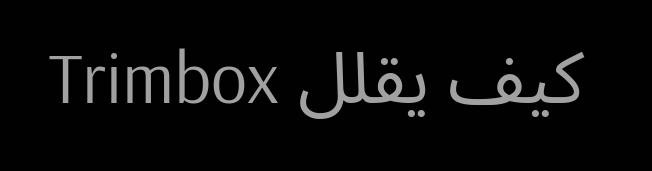كيف يقلل Trimbox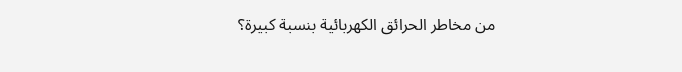من مخاطر الحرائق الكهربائية بنسبة كبيرة؟